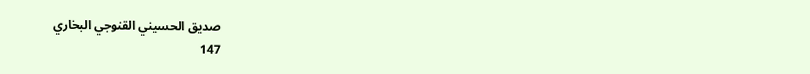صديق الحسيني القنوجي البخاري
147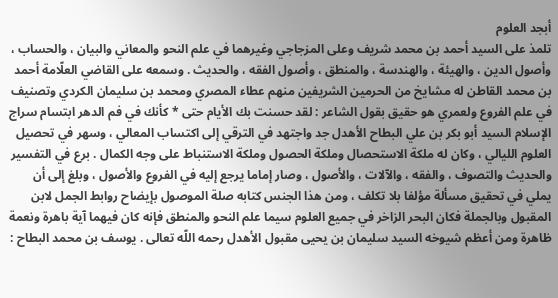أبجد العلوم
تلمذ على السيد أحمد بن محمد شريف وعلى المزجاجي وغيرهما في علم النحو والمعاني والبيان ، والحساب ، وأصول الدين ، والهيئة ، والهندسة ، والمنطق ، وأصول الفقه ، والحديث . وسمعه على القاضي العلّامة أحمد بن محمد القاطن له مشايخ من الحرمين الشريفين منهم عطاء المصري ومحمد بن سليمان الكردي وتصنيف في علم الفروع ولعمري هو حقيق بقول الشاعر : لقد حسنت بك الأيام حتى * كأنك في فم الدهر ابتسام سراج الإسلام السيد أبو بكر بن علي البطاح الأهدل جد واجتهد في الترقي إلى اكتساب المعالي ، وسهر في تحصيل العلوم الليالي ، وكان له ملكة الاستحصال وملكة الحصول وملكة الاستنباط على وجه الكمال . برع في التفسير والحديث والتصوف ، والفقه ، والآلات ، والأصول ، وصار إماما يرجع إليه في الفروع والأصول ، وبلغ إلى أن يملي في تحقيق مسألة مؤلفا بلا تكلف ، ومن هذا الجنس كتابه صلة الموصول بإيضاح روابط الجمل لابن المقبول وبالجملة فكان البحر الزاخر في جميع العلوم سيما علم النحو والمنطق فإنه كان فيهما آية باهرة ونعمة ظاهرة ومن أعظم شيوخه السيد سليمان بن يحيى مقبول الأهدل رحمه اللّه تعالى . يوسف بن محمد البطاح :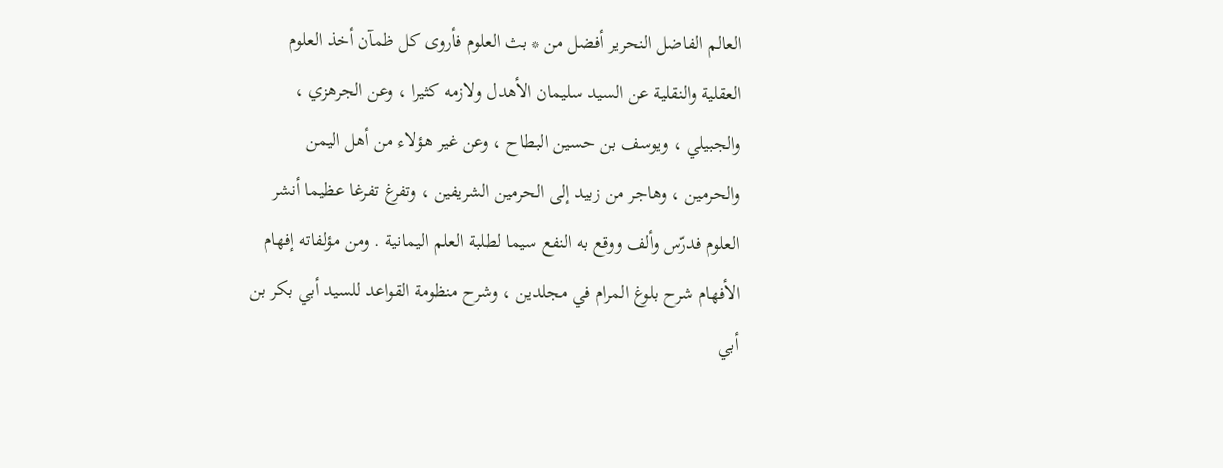العالم الفاضل النحرير أفضل من * بث العلوم فأروى كل ظمآن أخذ العلوم العقلية والنقلية عن السيد سليمان الأهدل ولازمه كثيرا ، وعن الجرهزي ، والجبيلي ، ويوسف بن حسين البطاح ، وعن غير هؤلاء من أهل اليمن والحرمين ، وهاجر من زبيد إلى الحرمين الشريفين ، وتفرغ تفرغا عظيما أنشر العلوم فدرّس وألف ووقع به النفع سيما لطلبة العلم اليمانية . ومن مؤلفاته إفهام الأفهام شرح بلوغ المرام في مجلدين ، وشرح منظومة القواعد للسيد أبي بكر بن أبي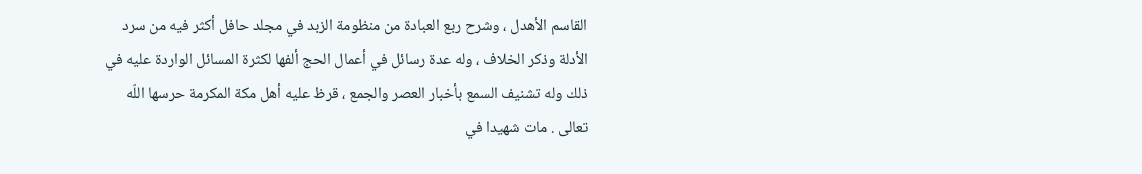القاسم الأهدل ، وشرح ربع العبادة من منظومة الزبد في مجلد حافل أكثر فيه من سرد الأدلة وذكر الخلاف ، وله عدة رسائل في أعمال الحج ألفها لكثرة المسائل الواردة عليه في ذلك وله تشنيف السمع بأخبار العصر والجمع ، قرظ عليه أهل مكة المكرمة حرسها اللّه تعالى . مات شهيدا في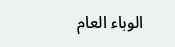الوباء العام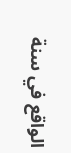الواقع في سنة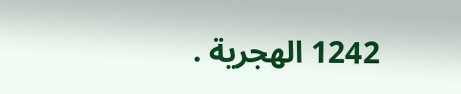1242 الهجرية .